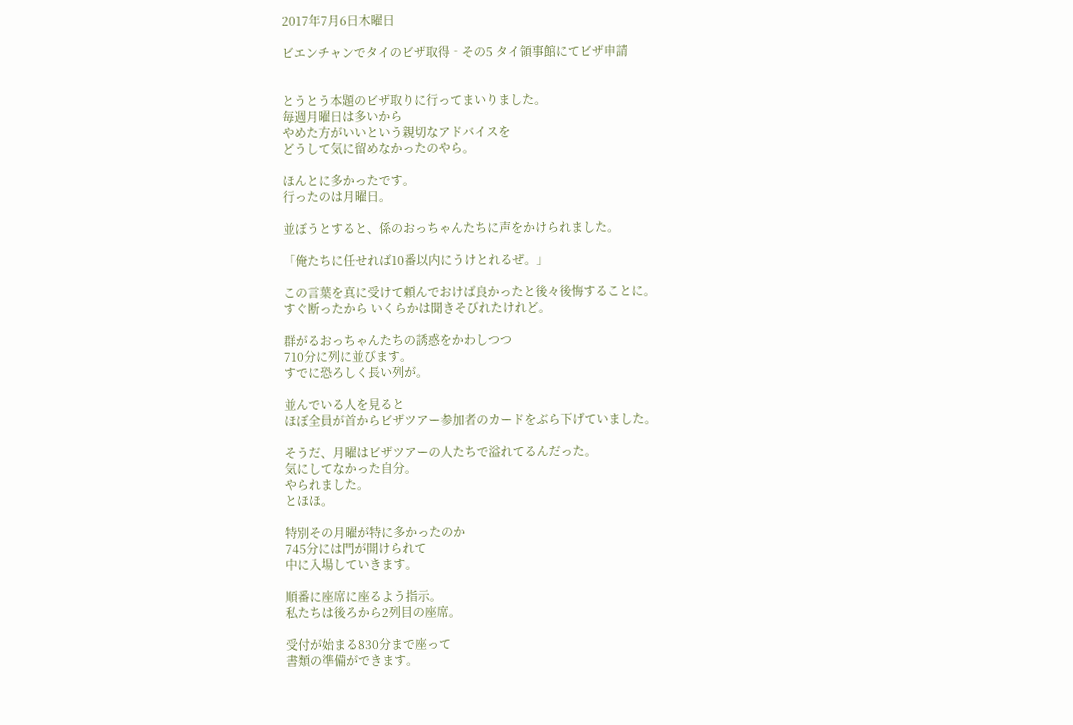2017年7月6日木曜日

ビエンチャンでタイのビザ取得‐その5 タイ領事館にてビザ申請


とうとう本題のビザ取りに行ってまいりました。
毎週月曜日は多いから
やめた方がいいという親切なアドバイスを
どうして気に留めなかったのやら。

ほんとに多かったです。
行ったのは月曜日。

並ぼうとすると、係のおっちゃんたちに声をかけられました。

「俺たちに任せれば10番以内にうけとれるぜ。」

この言葉を真に受けて頼んでおけば良かったと後々後悔することに。
すぐ断ったから いくらかは聞きそびれたけれど。

群がるおっちゃんたちの誘惑をかわしつつ
710分に列に並びます。
すでに恐ろしく長い列が。

並んでいる人を見ると
ほぼ全員が首からビザツアー参加者のカードをぶら下げていました。

そうだ、月曜はビザツアーの人たちで溢れてるんだった。
気にしてなかった自分。
やられました。
とほほ。

特別その月曜が特に多かったのか
745分には門が開けられて
中に入場していきます。

順番に座席に座るよう指示。
私たちは後ろから2列目の座席。

受付が始まる830分まで座って
書類の準備ができます。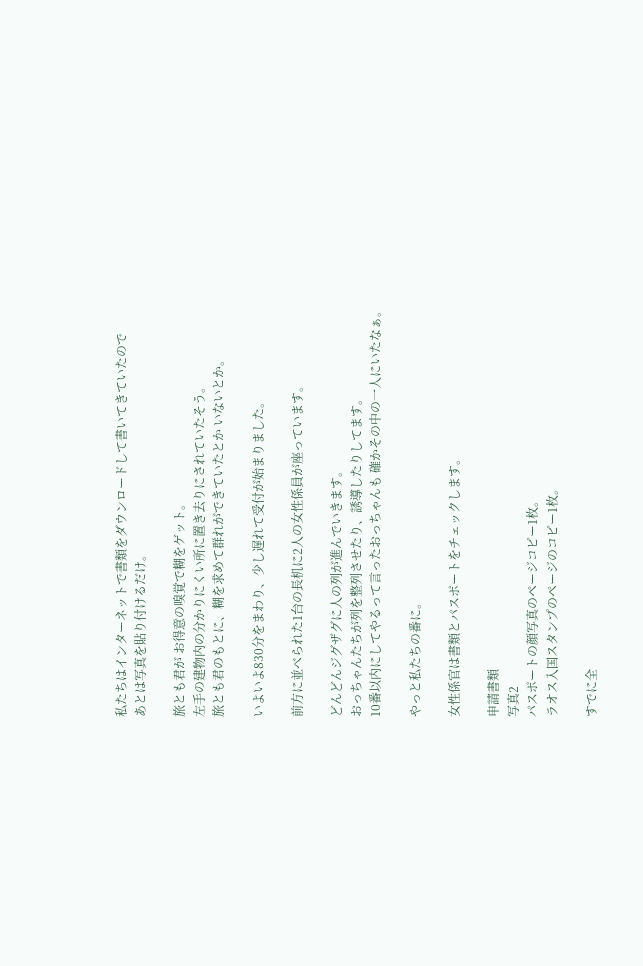私たちはインターネットで書類をダウンロードして書いてきていたので
あとは写真を貼り付けるだけ。

旅とも君が お得意の嗅覚で糊をゲット。
左手の建物内の分かりにくい所に置き去りにされていたそう。
旅とも君のもとに、糊を求めて群れができていたとか いないとか。

いよいよ830分をまわり、少し遅れて受付が始まりました。

前方に並べられた1台の長机に2人の女性係員が座っています。

どんどんジグザグに人の列が進んでいきます。
おっちゃんたちが列を整列させたり、誘導したりしてます。
10番以内にしてやるって言ったおっちゃんも 確かその中の一人にいたなぁ。

やっと私たちの番に。

女性係官は書類とパスポートをチェックします。

申請書類
写真2
パスポートの顔写真のページコピー1枚。
ラオス入国スタンプのページのコピー1枚。

すでに全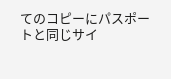てのコピーにパスポートと同じサイ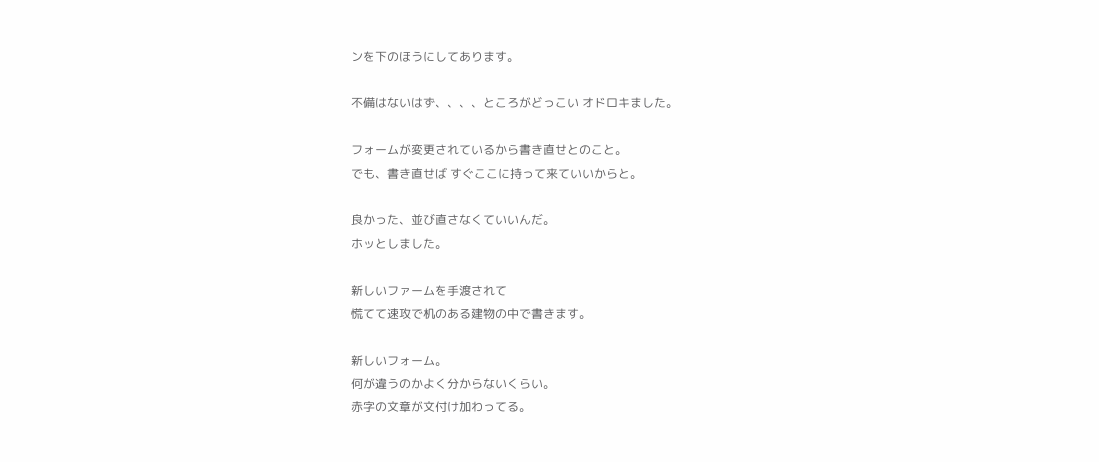ンを下のほうにしてあります。

不備はないはず、、、、ところがどっこい オドロキました。

フォームが変更されているから書き直せとのこと。
でも、書き直せば すぐここに持って来ていいからと。

良かった、並び直さなくていいんだ。
ホッとしました。

新しいファームを手渡されて
慌てて速攻で机のある建物の中で書きます。

新しいフォーム。
何が違うのかよく分からないくらい。
赤字の文章が文付け加わってる。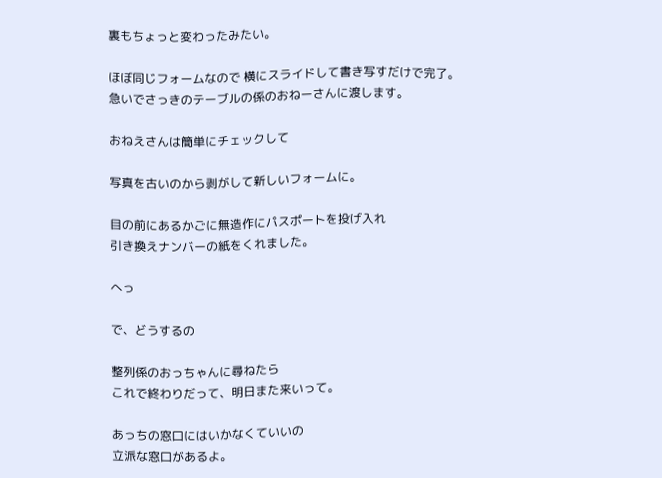裏もちょっと変わったみたい。

ほぼ同じフォームなので 横にスライドして書き写すだけで完了。
急いでさっきのテーブルの係のおねーさんに渡します。

おねえさんは簡単にチェックして

写真を古いのから剥がして新しいフォームに。

目の前にあるかごに無造作にパスポートを投げ入れ
引き換えナンバーの紙をくれました。

へっ

で、どうするの

整列係のおっちゃんに尋ねたら
これで終わりだって、明日また来いって。

あっちの窓口にはいかなくていいの
立派な窓口があるよ。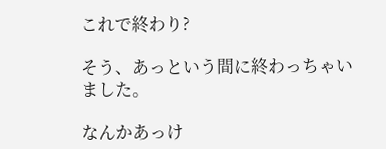これで終わり?

そう、あっという間に終わっちゃいました。

なんかあっけ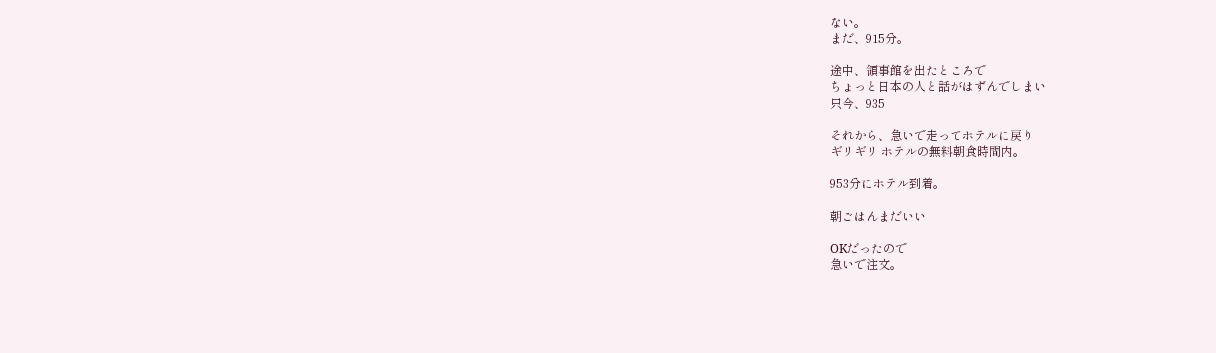ない。
まだ、915分。

途中、領事館を出たところで
ちょっと日本の人と話がはずんでしまい
只今、935

それから、急いで走ってホテルに戻り
ギリギリ ホテルの無料朝食時間内。

953分にホテル到着。

朝ごはんまだいい

OKだったので
急いで注文。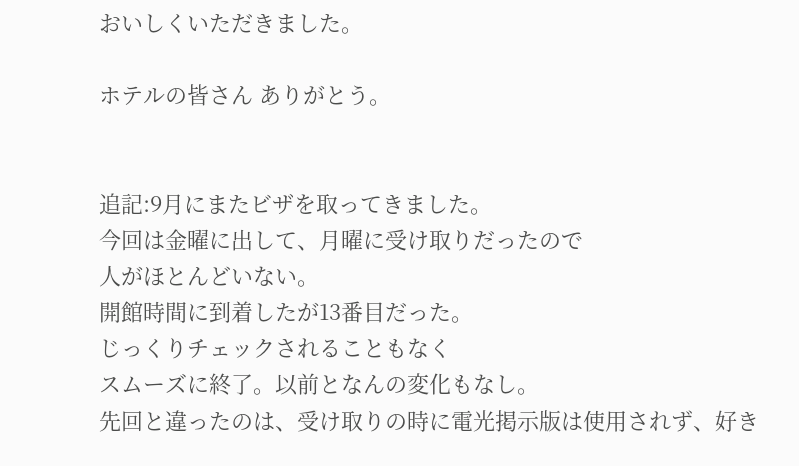おいしくいただきました。

ホテルの皆さん ありがとう。


追記:9月にまたビザを取ってきました。
今回は金曜に出して、月曜に受け取りだったので
人がほとんどいない。
開館時間に到着したが13番目だった。
じっくりチェックされることもなく
スムーズに終了。以前となんの変化もなし。
先回と違ったのは、受け取りの時に電光掲示版は使用されず、好き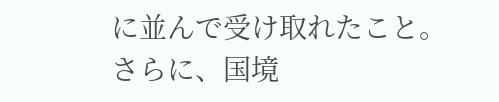に並んで受け取れたこと。さらに、国境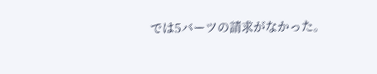では5バーツの請求がなかった。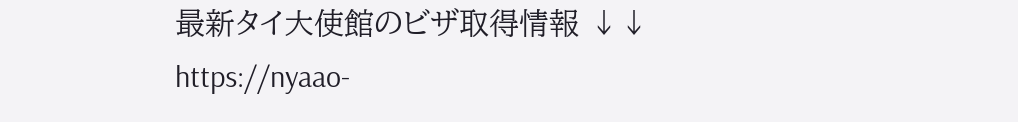最新タイ大使館のビザ取得情報 ↓↓
https://nyaao-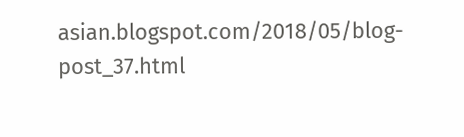asian.blogspot.com/2018/05/blog-post_37.html